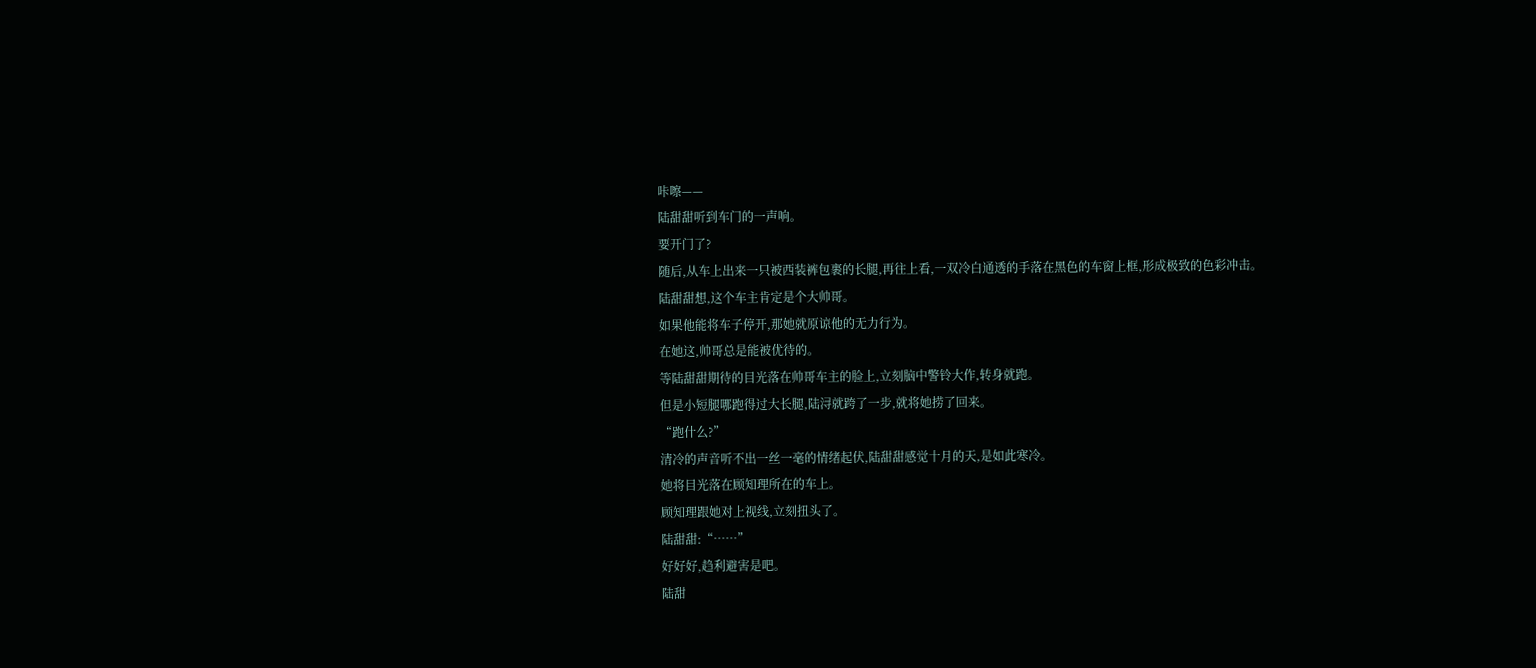咔嚓——
陆甜甜听到车门的一声响。
要开门了?
随后,从车上出来一只被西装裤包裹的长腿,再往上看,一双冷白通透的手落在黑色的车窗上框,形成极致的色彩冲击。
陆甜甜想,这个车主肯定是个大帅哥。
如果他能将车子停开,那她就原谅他的无力行为。
在她这,帅哥总是能被优待的。
等陆甜甜期待的目光落在帅哥车主的脸上,立刻脑中警铃大作,转身就跑。
但是小短腿哪跑得过大长腿,陆浔就跨了一步,就将她捞了回来。
“跑什么?”
清冷的声音听不出一丝一毫的情绪起伏,陆甜甜感觉十月的天,是如此寒冷。
她将目光落在顾知理所在的车上。
顾知理跟她对上视线,立刻扭头了。
陆甜甜:“……”
好好好,趋利避害是吧。
陆甜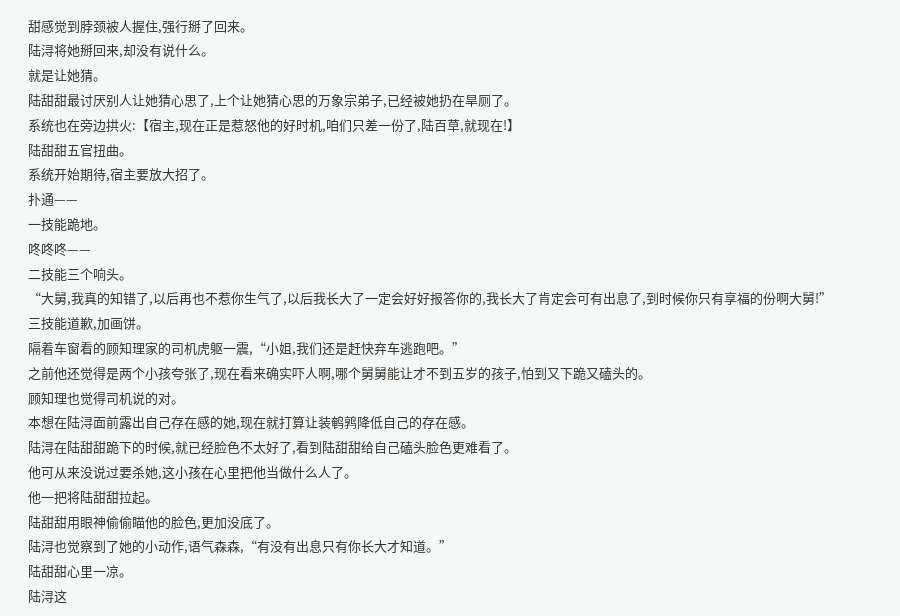甜感觉到脖颈被人握住,强行掰了回来。
陆浔将她掰回来,却没有说什么。
就是让她猜。
陆甜甜最讨厌别人让她猜心思了,上个让她猜心思的万象宗弟子,已经被她扔在旱厕了。
系统也在旁边拱火:【宿主,现在正是惹怒他的好时机,咱们只差一份了,陆百草,就现在!】
陆甜甜五官扭曲。
系统开始期待,宿主要放大招了。
扑通——
一技能跪地。
咚咚咚——
二技能三个响头。
“大舅,我真的知错了,以后再也不惹你生气了,以后我长大了一定会好好报答你的,我长大了肯定会可有出息了,到时候你只有享福的份啊大舅!”
三技能道歉,加画饼。
隔着车窗看的顾知理家的司机虎躯一震,“小姐,我们还是赶快弃车逃跑吧。”
之前他还觉得是两个小孩夸张了,现在看来确实吓人啊,哪个舅舅能让才不到五岁的孩子,怕到又下跪又磕头的。
顾知理也觉得司机说的对。
本想在陆浔面前露出自己存在感的她,现在就打算让装鹌鹑降低自己的存在感。
陆浔在陆甜甜跪下的时候,就已经脸色不太好了,看到陆甜甜给自己磕头脸色更难看了。
他可从来没说过要杀她,这小孩在心里把他当做什么人了。
他一把将陆甜甜拉起。
陆甜甜用眼神偷偷瞄他的脸色,更加没底了。
陆浔也觉察到了她的小动作,语气森森,“有没有出息只有你长大才知道。”
陆甜甜心里一凉。
陆浔这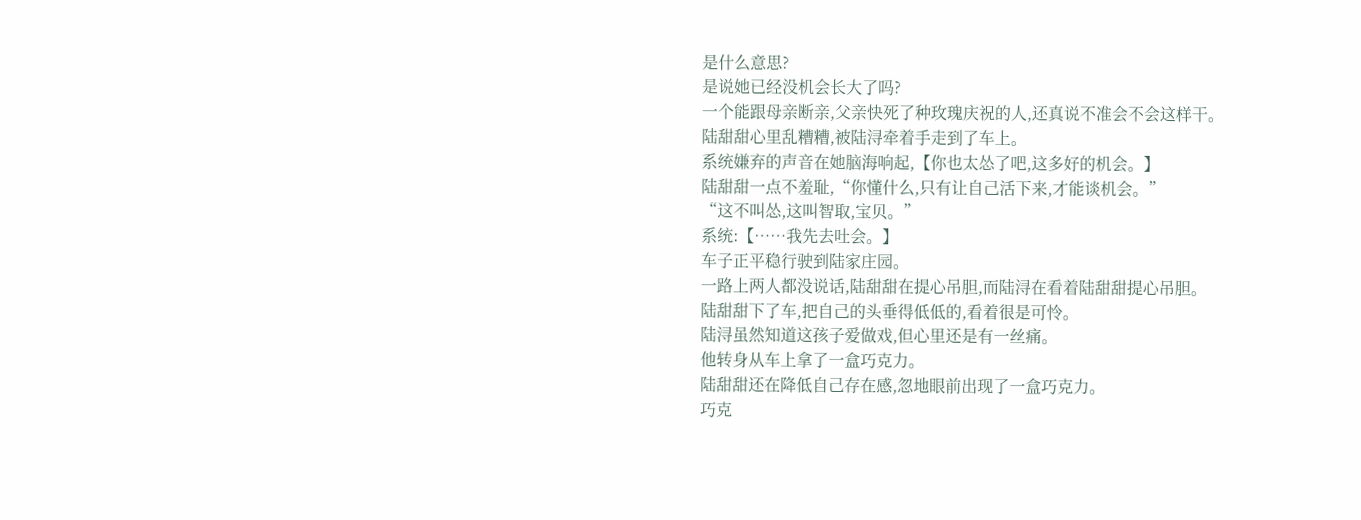是什么意思?
是说她已经没机会长大了吗?
一个能跟母亲断亲,父亲快死了种玫瑰庆祝的人,还真说不准会不会这样干。
陆甜甜心里乱糟糟,被陆浔牵着手走到了车上。
系统嫌弃的声音在她脑海响起,【你也太怂了吧,这多好的机会。】
陆甜甜一点不羞耻,“你懂什么,只有让自己活下来,才能谈机会。”
“这不叫怂,这叫智取,宝贝。”
系统:【……我先去吐会。】
车子正平稳行驶到陆家庄园。
一路上两人都没说话,陆甜甜在提心吊胆,而陆浔在看着陆甜甜提心吊胆。
陆甜甜下了车,把自己的头垂得低低的,看着很是可怜。
陆浔虽然知道这孩子爱做戏,但心里还是有一丝痛。
他转身从车上拿了一盒巧克力。
陆甜甜还在降低自己存在感,忽地眼前出现了一盒巧克力。
巧克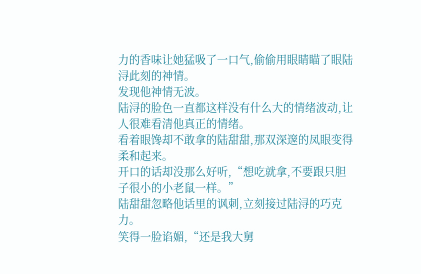力的香味让她猛吸了一口气,偷偷用眼睛瞄了眼陆浔此刻的神情。
发现他神情无波。
陆浔的脸色一直都这样没有什么大的情绪波动,让人很难看清他真正的情绪。
看着眼馋却不敢拿的陆甜甜,那双深邃的凤眼变得柔和起来。
开口的话却没那么好听,“想吃就拿,不要跟只胆子很小的小老鼠一样。”
陆甜甜忽略他话里的讽刺,立刻接过陆浔的巧克力。
笑得一脸谄媚,“还是我大舅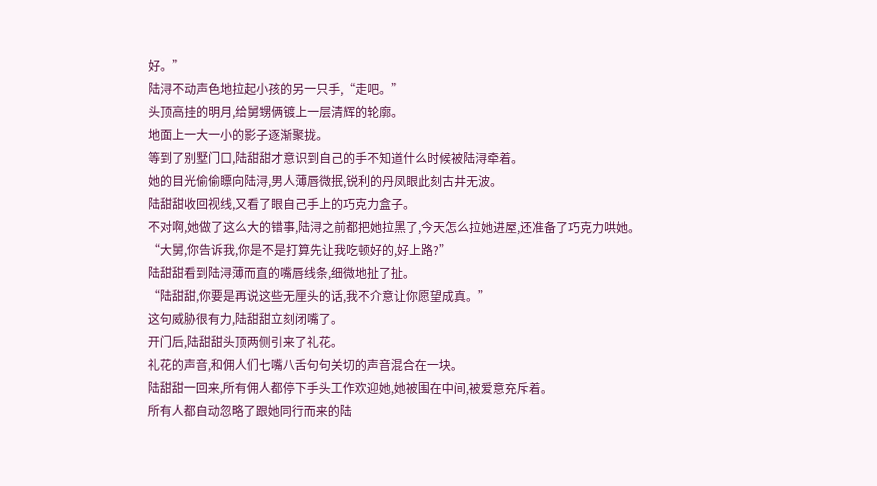好。”
陆浔不动声色地拉起小孩的另一只手,“走吧。”
头顶高挂的明月,给舅甥俩镀上一层清辉的轮廓。
地面上一大一小的影子逐渐聚拢。
等到了别墅门口,陆甜甜才意识到自己的手不知道什么时候被陆浔牵着。
她的目光偷偷瞟向陆浔,男人薄唇微抿,锐利的丹凤眼此刻古井无波。
陆甜甜收回视线,又看了眼自己手上的巧克力盒子。
不对啊,她做了这么大的错事,陆浔之前都把她拉黑了,今天怎么拉她进屋,还准备了巧克力哄她。
“大舅,你告诉我,你是不是打算先让我吃顿好的,好上路?”
陆甜甜看到陆浔薄而直的嘴唇线条,细微地扯了扯。
“陆甜甜,你要是再说这些无厘头的话,我不介意让你愿望成真。”
这句威胁很有力,陆甜甜立刻闭嘴了。
开门后,陆甜甜头顶两侧引来了礼花。
礼花的声音,和佣人们七嘴八舌句句关切的声音混合在一块。
陆甜甜一回来,所有佣人都停下手头工作欢迎她,她被围在中间,被爱意充斥着。
所有人都自动忽略了跟她同行而来的陆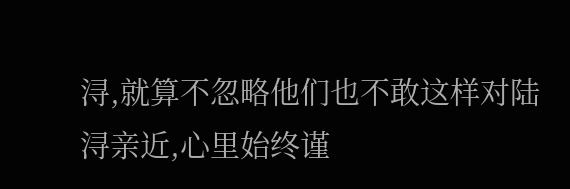浔,就算不忽略他们也不敢这样对陆浔亲近,心里始终谨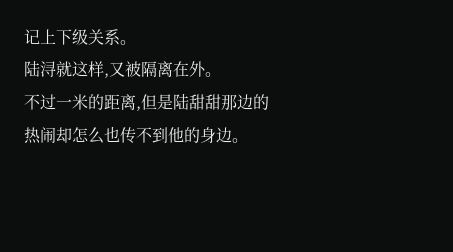记上下级关系。
陆浔就这样,又被隔离在外。
不过一米的距离,但是陆甜甜那边的热闹却怎么也传不到他的身边。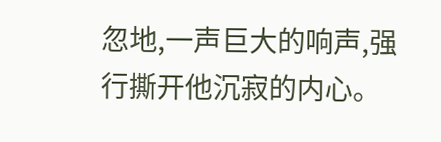忽地,一声巨大的响声,强行撕开他沉寂的内心。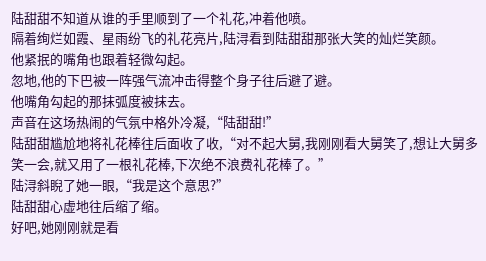陆甜甜不知道从谁的手里顺到了一个礼花,冲着他喷。
隔着绚烂如霞、星雨纷飞的礼花亮片,陆浔看到陆甜甜那张大笑的灿烂笑颜。
他紧抿的嘴角也跟着轻微勾起。
忽地,他的下巴被一阵强气流冲击得整个身子往后避了避。
他嘴角勾起的那抹弧度被抹去。
声音在这场热闹的气氛中格外冷凝,“陆甜甜!”
陆甜甜尴尬地将礼花棒往后面收了收,“对不起大舅,我刚刚看大舅笑了,想让大舅多笑一会,就又用了一根礼花棒,下次绝不浪费礼花棒了。”
陆浔斜睨了她一眼,“我是这个意思?”
陆甜甜心虚地往后缩了缩。
好吧,她刚刚就是看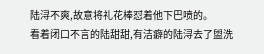陆浔不爽,故意将礼花棒怼着他下巴喷的。
看着闭口不言的陆甜甜,有洁癖的陆浔去了盥洗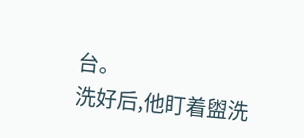台。
洗好后,他盯着盥洗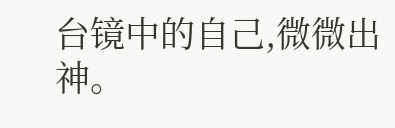台镜中的自己,微微出神。